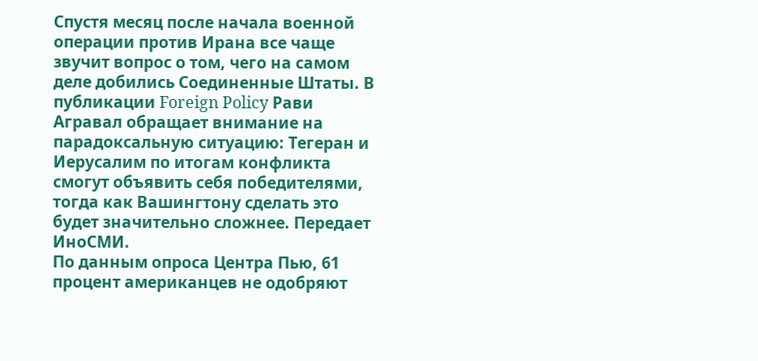Спустя месяц после начала военной операции против Ирана все чаще звучит вопрос о том, чего на самом деле добились Соединенные Штаты. В публикации Foreign Policy Рави Агравал обращает внимание на парадоксальную ситуацию: Тегеран и Иерусалим по итогам конфликта смогут объявить себя победителями, тогда как Вашингтону сделать это будет значительно сложнее. Передает ИноСМИ.
По данным опроса Центра Пью, 61 процент американцев не одобряют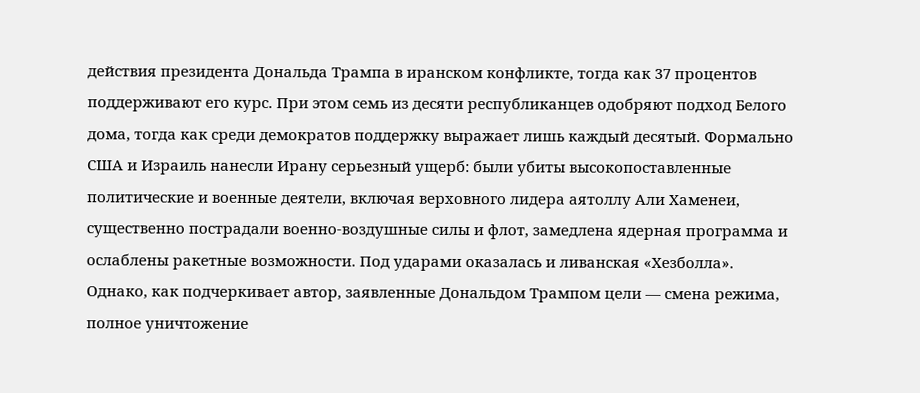действия президента Дональда Трампа в иранском конфликте, тогда как 37 процентов поддерживают его курс. При этом семь из десяти республиканцев одобряют подход Белого дома, тогда как среди демократов поддержку выражает лишь каждый десятый. Формально США и Израиль нанесли Ирану серьезный ущерб: были убиты высокопоставленные политические и военные деятели, включая верховного лидера аятоллу Али Хаменеи, существенно пострадали военно-воздушные силы и флот, замедлена ядерная программа и ослаблены ракетные возможности. Под ударами оказалась и ливанская «Хезболла».
Однако, как подчеркивает автор, заявленные Дональдом Трампом цели — смена режима, полное уничтожение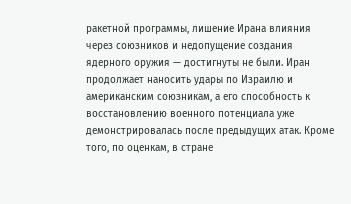ракетной программы, лишение Ирана влияния через союзников и недопущение создания ядерного оружия — достигнуты не были. Иран продолжает наносить удары по Израилю и американским союзникам, а его способность к восстановлению военного потенциала уже демонстрировалась после предыдущих атак. Кроме того, по оценкам, в стране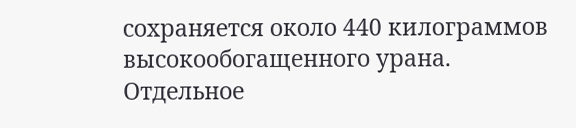сохраняется около 440 килограммов высокообогащенного урана.
Отдельное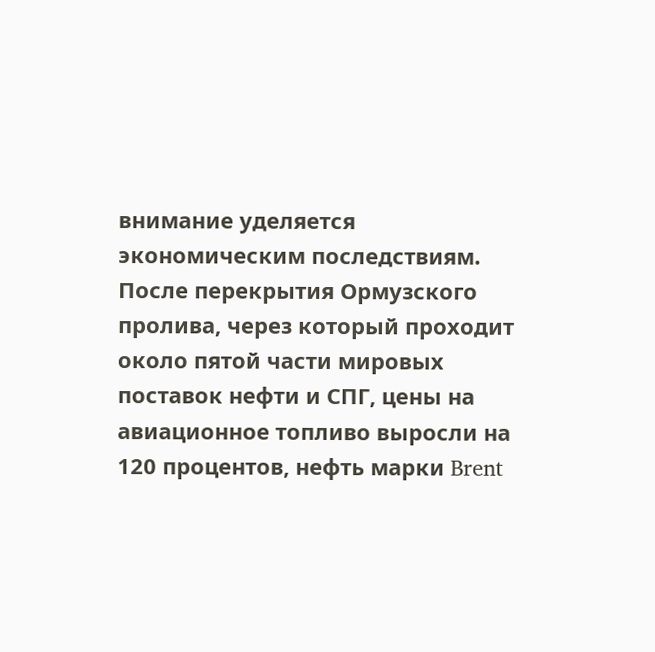внимание уделяется экономическим последствиям. После перекрытия Ормузского пролива, через который проходит около пятой части мировых поставок нефти и СПГ, цены на авиационное топливо выросли на 120 процентов, нефть марки Brent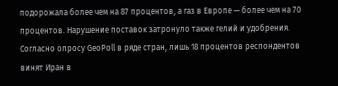подорожала более чем на 87 процентов, а газ в Европе — более чем на 70 процентов. Нарушение поставок затронуло также гелий и удобрения. Согласно опросу GeoPoll в ряде стран, лишь 18 процентов респондентов винят Иран в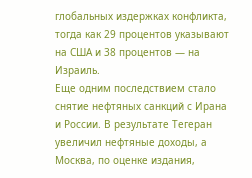глобальных издержках конфликта, тогда как 29 процентов указывают на США и 38 процентов — на Израиль.
Еще одним последствием стало снятие нефтяных санкций с Ирана и России. В результате Тегеран увеличил нефтяные доходы, а Москва, по оценке издания,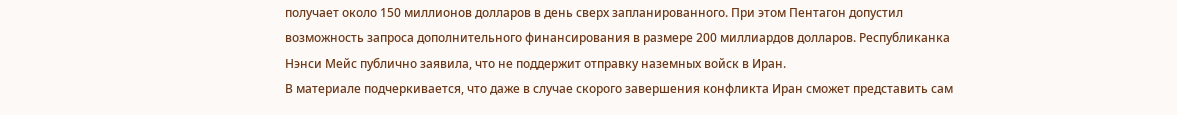получает около 150 миллионов долларов в день сверх запланированного. При этом Пентагон допустил возможность запроса дополнительного финансирования в размере 200 миллиардов долларов. Республиканка Нэнси Мейс публично заявила, что не поддержит отправку наземных войск в Иран.
В материале подчеркивается, что даже в случае скорого завершения конфликта Иран сможет представить сам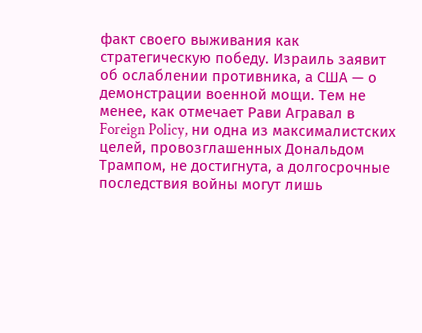факт своего выживания как стратегическую победу. Израиль заявит об ослаблении противника, а США — о демонстрации военной мощи. Тем не менее, как отмечает Рави Агравал в Foreign Policy, ни одна из максималистских целей, провозглашенных Дональдом Трампом, не достигнута, а долгосрочные последствия войны могут лишь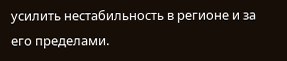усилить нестабильность в регионе и за его пределами.